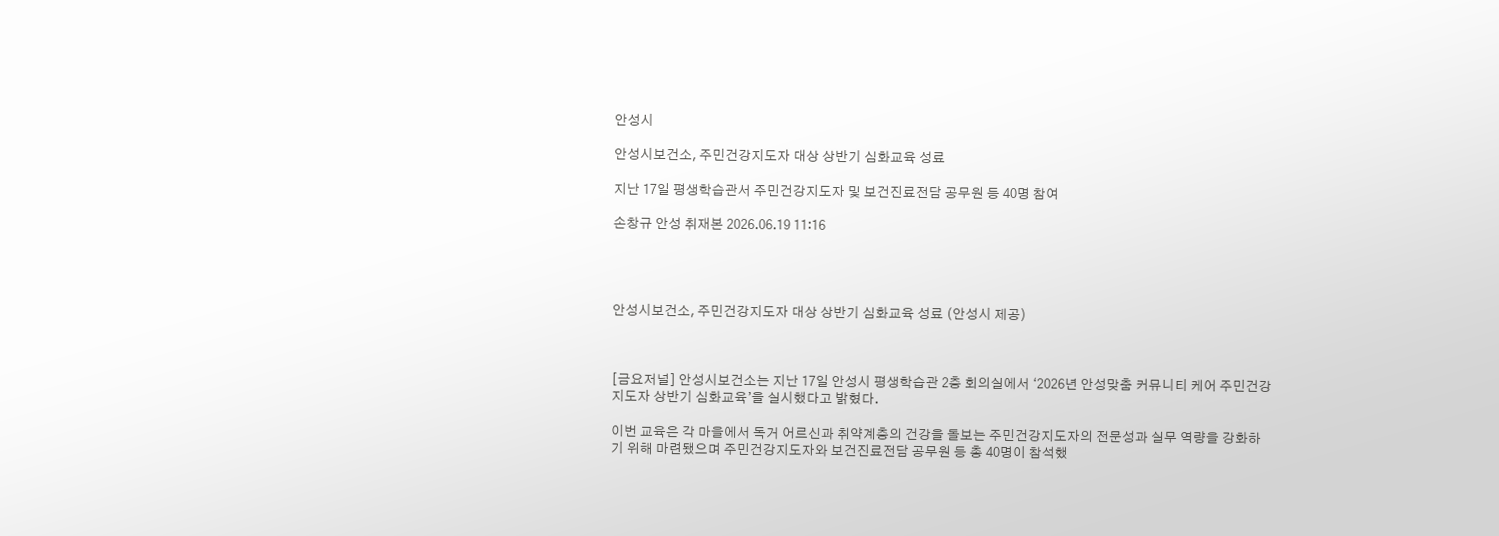안성시

안성시보건소, 주민건강지도자 대상 상반기 심화교육 성료

지난 17일 평생학습관서 주민건강지도자 및 보건진료전담 공무원 등 40명 참여

손창규 안성 취재본 2026.06.19 11:16




안성시보건소, 주민건강지도자 대상 상반기 심화교육 성료 (안성시 제공)



[금요저널] 안성시보건소는 지난 17일 안성시 평생학습관 2층 회의실에서 ‘2026년 안성맞춤 커뮤니티 케어 주민건강지도자 상반기 심화교육’을 실시했다고 밝혔다.

이번 교육은 각 마을에서 독거 어르신과 취약계층의 건강을 돌보는 주민건강지도자의 전문성과 실무 역량을 강화하기 위해 마련됐으며 주민건강지도자와 보건진료전담 공무원 등 총 40명이 참석했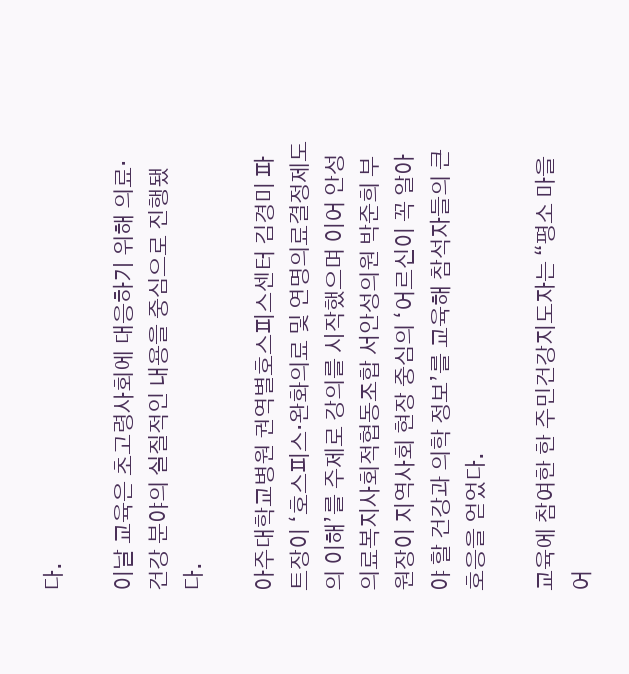다.

이날 교육은 초고령사회에 대응하기 위해 의료·건강 분야의 실질적인 내용을 중심으로 진행됐다.

아주대학교병원 권역별호스피스센터 김경미 파트장이 ‘호스피스·완화의료 및 연명의료결정제도의 이해’를 주제로 강의를 시작했으며 이어 안성의료복지사회적협동조합 서안성의원 박준희 부원장이 지역사회 현장 중심의 ‘어르신이 꼭 알아야 할 건강과 의학 정보’를 교육해 참석자들의 큰 호응을 얻었다.

교육에 참여한 한 주민건강지도자는 “평소 마을 어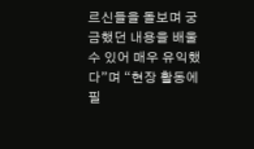르신들을 돌보며 궁금했던 내용을 배울 수 있어 매우 유익했다”며 “현장 활동에 필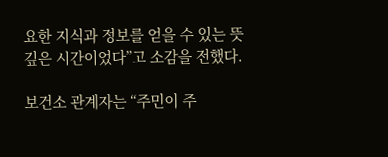요한 지식과 정보를 얻을 수 있는 뜻깊은 시간이었다”고 소감을 전했다.

보건소 관계자는 “주민이 주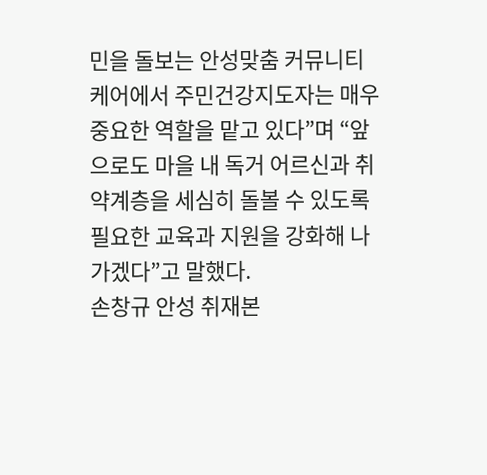민을 돌보는 안성맞춤 커뮤니티 케어에서 주민건강지도자는 매우 중요한 역할을 맡고 있다”며 “앞으로도 마을 내 독거 어르신과 취약계층을 세심히 돌볼 수 있도록 필요한 교육과 지원을 강화해 나가겠다”고 말했다.
손창규 안성 취재본